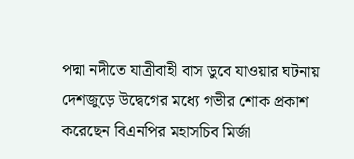পদ্মা নদীতে যাত্রীবাহী বাস ডুবে যাওয়ার ঘটনায় দেশজুড়ে উদ্বেগের মধ্যে গভীর শোক প্রকাশ করেছেন বিএনপির মহাসচিব মির্জা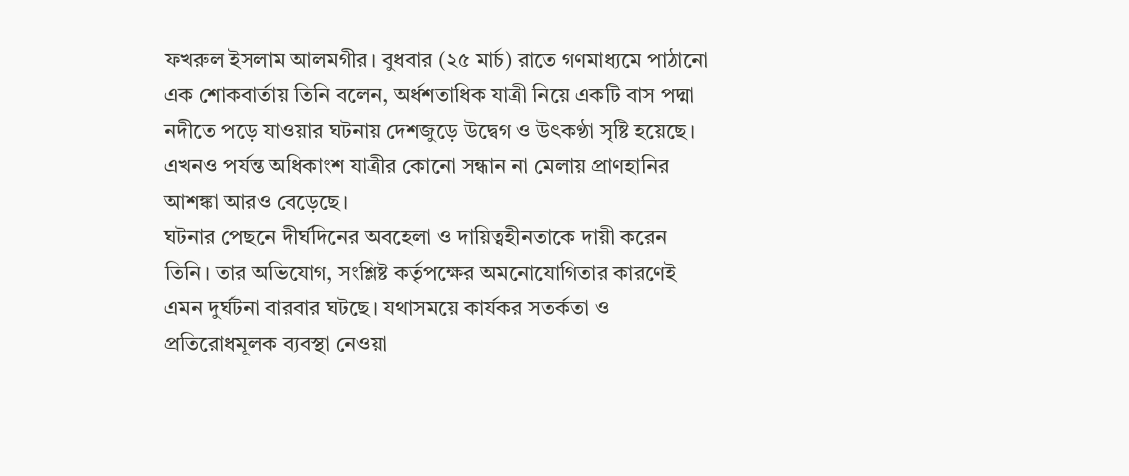ফখরুল ইসলাম আলমগীর। বুধবার (২৫ মার্চ) রাতে গণমাধ্যমে পাঠানো এক শোকবার্তায় তিনি বলেন, অর্ধশতাধিক যাত্রী নিয়ে একটি বাস পদ্মা নদীতে পড়ে যাওয়ার ঘটনায় দেশজুড়ে উদ্বেগ ও উৎকণ্ঠা সৃষ্টি হয়েছে। এখনও পর্যন্ত অধিকাংশ যাত্রীর কোনো সন্ধান না মেলায় প্রাণহানির আশঙ্কা আরও বেড়েছে।
ঘটনার পেছনে দীর্ঘদিনের অবহেলা ও দায়িত্বহীনতাকে দায়ী করেন তিনি। তার অভিযোগ, সংশ্লিষ্ট কর্তৃপক্ষের অমনোযোগিতার কারণেই এমন দুর্ঘটনা বারবার ঘটছে। যথাসময়ে কার্যকর সতর্কতা ও প্রতিরোধমূলক ব্যবস্থা নেওয়া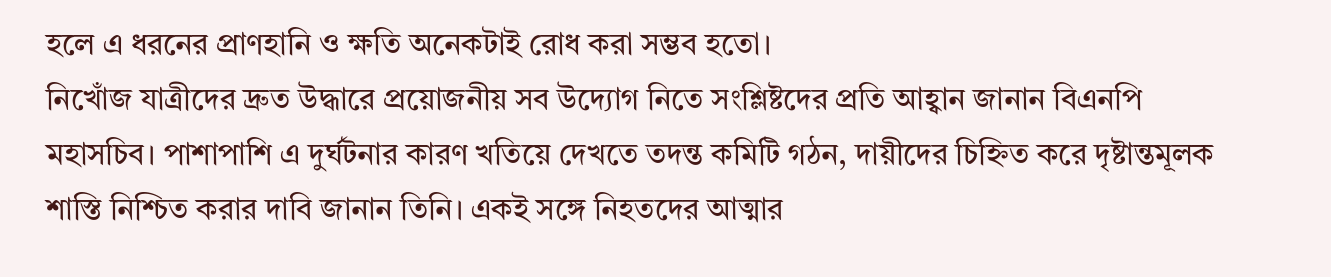হলে এ ধরনের প্রাণহানি ও ক্ষতি অনেকটাই রোধ করা সম্ভব হতো।
নিখোঁজ যাত্রীদের দ্রুত উদ্ধারে প্রয়োজনীয় সব উদ্যোগ নিতে সংশ্লিষ্টদের প্রতি আহ্বান জানান বিএনপি মহাসচিব। পাশাপাশি এ দুর্ঘটনার কারণ খতিয়ে দেখতে তদন্ত কমিটি গঠন, দায়ীদের চিহ্নিত করে দৃষ্টান্তমূলক শাস্তি নিশ্চিত করার দাবি জানান তিনি। একই সঙ্গে নিহতদের আত্মার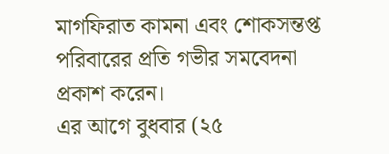মাগফিরাত কামনা এবং শোকসন্তপ্ত পরিবারের প্রতি গভীর সমবেদনা প্রকাশ করেন।
এর আগে বুধবার (২৫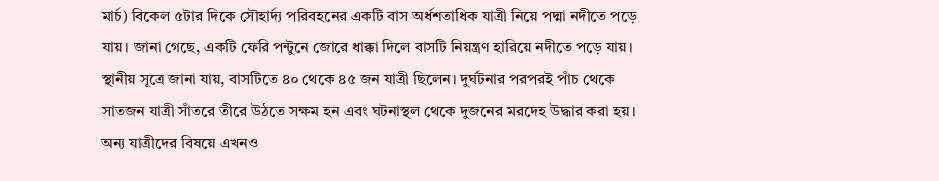মার্চ) বিকেল ৫টার দিকে সৌহার্দ্য পরিবহনের একটি বাস অর্ধশতাধিক যাত্রী নিয়ে পদ্মা নদীতে পড়ে যায়। জানা গেছে, একটি ফেরি পন্টুনে জোরে ধাক্কা দিলে বাসটি নিয়ন্ত্রণ হারিয়ে নদীতে পড়ে যায়।
স্থানীয় সূত্রে জানা যায়, বাসটিতে ৪০ থেকে ৪৫ জন যাত্রী ছিলেন। দুর্ঘটনার পরপরই পাঁচ থেকে সাতজন যাত্রী সাঁতরে তীরে উঠতে সক্ষম হন এবং ঘটনাস্থল থেকে দুজনের মরদেহ উদ্ধার করা হয়। অন্য যাত্রীদের বিষয়ে এখনও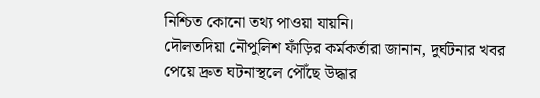নিশ্চিত কোনো তথ্য পাওয়া যায়নি।
দৌলতদিয়া নৌপুলিশ ফাঁড়ির কর্মকর্তারা জানান, দুর্ঘটনার খবর পেয়ে দ্রুত ঘটনাস্থলে পৌঁছে উদ্ধার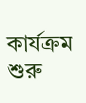কার্যক্রম শুরু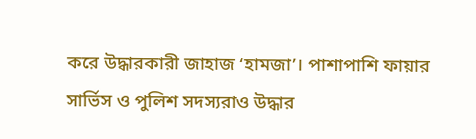করে উদ্ধারকারী জাহাজ ‘হামজা’। পাশাপাশি ফায়ার সার্ভিস ও পুলিশ সদস্যরাও উদ্ধার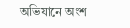অভিযানে অংশ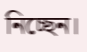নিচ্ছেন।